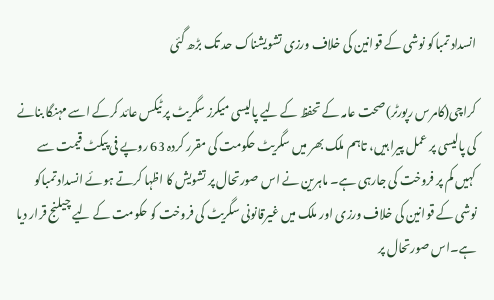انسداد تمباکو نوشی کے قوانین کی خلاف ورزی تشویشناک حد تک بڑھ گئی

کراچی(کامرس رپورٹر)صحت عامہ کے تحفظ کے لیے پالیسی میکرز سگریٹ پر ٹیکس عائد کرکے اسے مہنگا بنانے کی پالیسی پر عمل پیرا ہیں، تاہم ملک بھر میں سگریٹ حکومت کی مقرر کردہ 63 روپے فی پیکٹ قیمت سے کہیں کم پر فروخت کی جارہی ہے۔ ماہرین نے اس صورتحال پر تشویش کا اظہا کرتے ہوئے انسداد تمباکو نوشی کے قوانین کی خلاف ورزی اور ملک میں غیرقانونی سگریٹ کی فروخت کو حکومت کے لیے چیلنج قرار دیا ہے۔اس صورتحال پر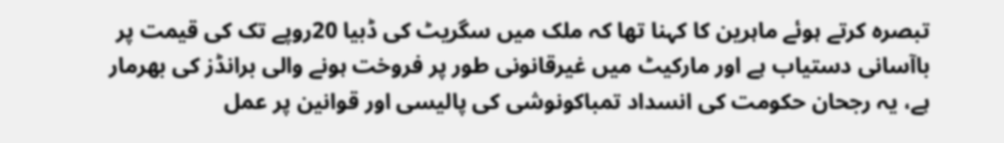تبصرہ کرتے ہوئے ماہرین کا کہنا تھا کہ ملک میں سگریٹ کی ڈبیا 20روپے تک کی قیمت پر باآسانی دستیاب ہے اور مارکیٹ میں غیرقانونی طور پر فروخت ہونے والی برانڈز کی بھرمار ہے، یہ رجحان حکومت کی انسداد تمباکونوشی کی پالیسی اور قوانین پر عمل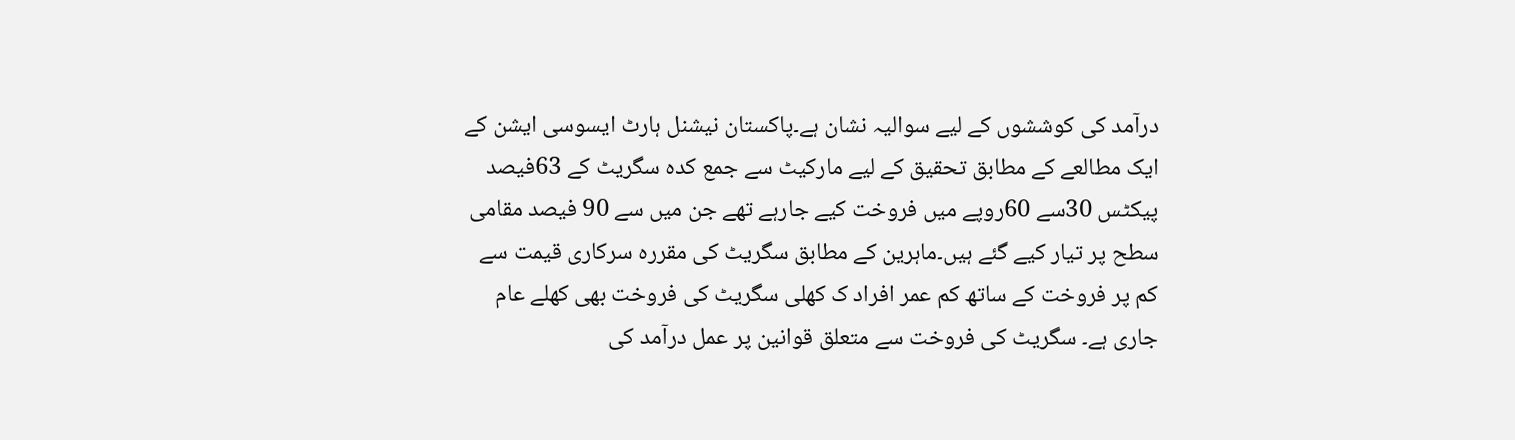درآمد کی کوششوں کے لیے سوالیہ نشان ہے۔پاکستان نیشنل ہارٹ ایسوسی ایشن کے ایک مطالعے کے مطابق تحقیق کے لیے مارکیٹ سے جمع کدہ سگریٹ کے 63فیصد پیکٹس 30سے 60روپے میں فروخت کیے جارہے تھے جن میں سے 90 فیصد مقامی سطح پر تیار کیے گئے ہیں۔ماہرین کے مطابق سگریٹ کی مقررہ سرکاری قیمت سے کم پر فروخت کے ساتھ کم عمر افراد ک کھلی سگریٹ کی فروخت بھی کھلے عام جاری ہے۔ سگریٹ کی فروخت سے متعلق قوانین پر عمل درآمد کی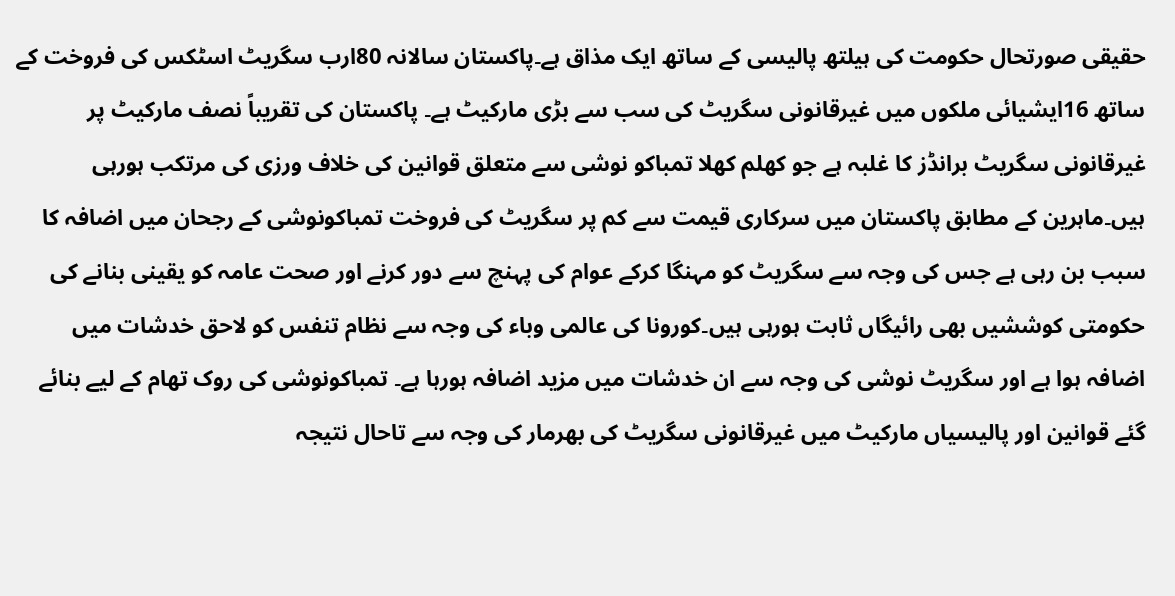حقیقی صورتحال حکومت کی ہیلتھ پالیسی کے ساتھ ایک مذاق ہے۔پاکستان سالانہ 80ارب سگریٹ اسٹکس کی فروخت کے ساتھ 16ایشیائی ملکوں میں غیرقانونی سگریٹ کی سب سے بڑی مارکیٹ ہے۔ پاکستان کی تقریباً نصف مارکیٹ پر غیرقانونی سگریٹ برانڈز کا غلبہ ہے جو کھلم کھلا تمباکو نوشی سے متعلق قوانین کی خلاف ورزی کی مرتکب ہورہی ہیں۔ماہرین کے مطابق پاکستان میں سرکاری قیمت سے کم پر سگریٹ کی فروخت تمباکونوشی کے رجحان میں اضافہ کا سبب بن رہی ہے جس کی وجہ سے سگریٹ کو مہنگا کرکے عوام کی پہنچ سے دور کرنے اور صحت عامہ کو یقینی بنانے کی حکومتی کوششیں بھی رائیگاں ثابت ہورہی ہیں۔کورونا کی عالمی وباء کی وجہ سے نظام تنفس کو لاحق خدشات میں اضافہ ہوا ہے اور سگریٹ نوشی کی وجہ سے ان خدشات میں مزید اضافہ ہورہا ہے۔ تمباکونوشی کی روک تھام کے لیے بنائے گئے قوانین اور پالیسیاں مارکیٹ میں غیرقانونی سگریٹ کی بھرمار کی وجہ سے تاحال نتیجہ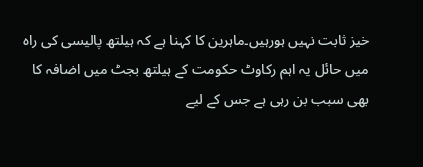خیز ثابت نہیں ہورہیں۔ماہرین کا کہنا ہے کہ ہیلتھ پالیسی کی راہ میں حائل یہ اہم رکاوٹ حکومت کے ہیلتھ بجٹ میں اضافہ کا بھی سبب بن رہی ہے جس کے لیے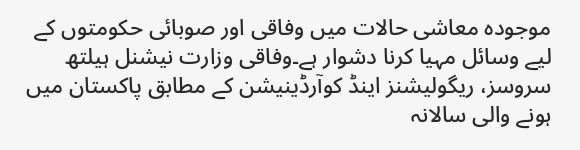موجودہ معاشی حالات میں وفاقی اور صوبائی حکومتوں کے لیے وسائل مہیا کرنا دشوار ہے۔وفاقی وزارت نیشنل ہیلتھ سروسز، ریگولیشنز اینڈ کوآرڈینیشن کے مطابق پاکستان میں ہونے والی سالانہ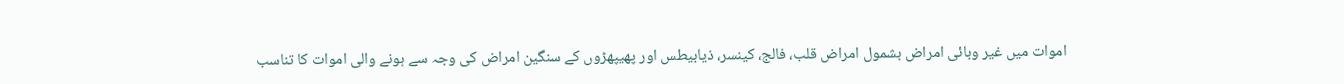اموات میں غیر وبائی امراض بشمول امراض قلب، فالج، کینسر، ذیابیطس اور پھیپھڑوں کے سنگین امراض کی وجہ سے ہونے والی اموات کا تناسب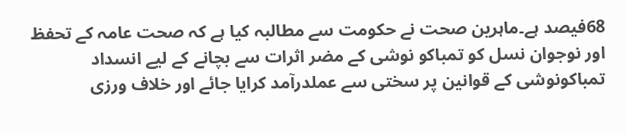68فیصد ہے۔ماہرین صحت نے حکومت سے مطالبہ کیا ہے کہ صحت عامہ کے تحفظ اور نوجوان نسل کو تمباکو نوشی کے مضر اثرات سے بچانے کے لیے انسداد تمباکونوشی کے قوانین پر سختی سے عملدرآمد کرایا جائے اور خلاف ورزی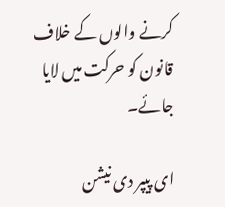کرنے والوں کے خلاف قانون کو حرکت میں لایا جائے۔

ای پیپر دی نیشن